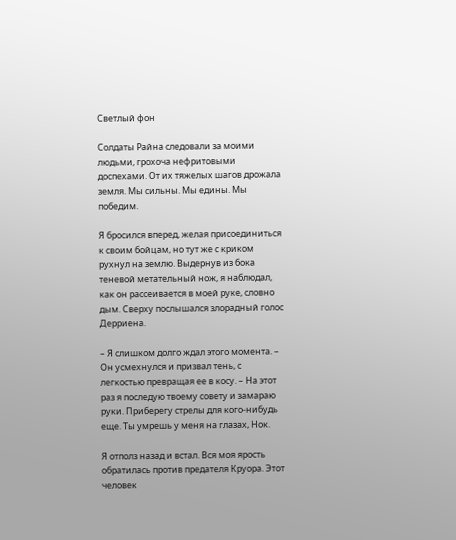Светлый фон

Солдаты Райна следовали за моими людьми, грохоча нефритовыми доспехами. От их тяжелых шагов дрожала земля. Мы сильны. Мы едины. Мы победим.

Я бросился вперед, желая присоединиться к своим бойцам, но тут же с криком рухнул на землю. Выдернув из бока теневой метательный нож, я наблюдал, как он рассеивается в моей руке, словно дым. Сверху послышался злорадный голос Дерриена.

– Я слишком долго ждал этого момента. – Он усмехнулся и призвал тень, с легкостью превращая ее в косу. – На этот раз я последую твоему совету и замараю руки. Приберегу стрелы для кого-нибудь еще. Ты умрешь у меня на глазах, Нок.

Я отполз назад и встал. Вся моя ярость обратилась против предателя Круора. Этот человек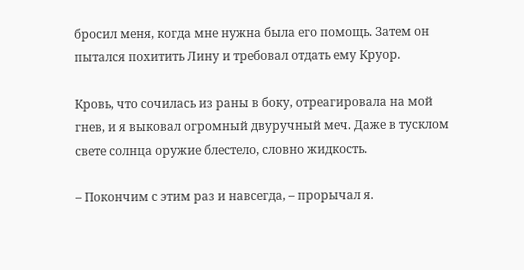бросил меня, когда мне нужна была его помощь. Затем он пытался похитить Лину и требовал отдать ему Круор.

Кровь, что сочилась из раны в боку, отреагировала на мой гнев, и я выковал огромный двуручный меч. Даже в тусклом свете солнца оружие блестело, словно жидкость.

– Покончим с этим раз и навсегда, – прорычал я.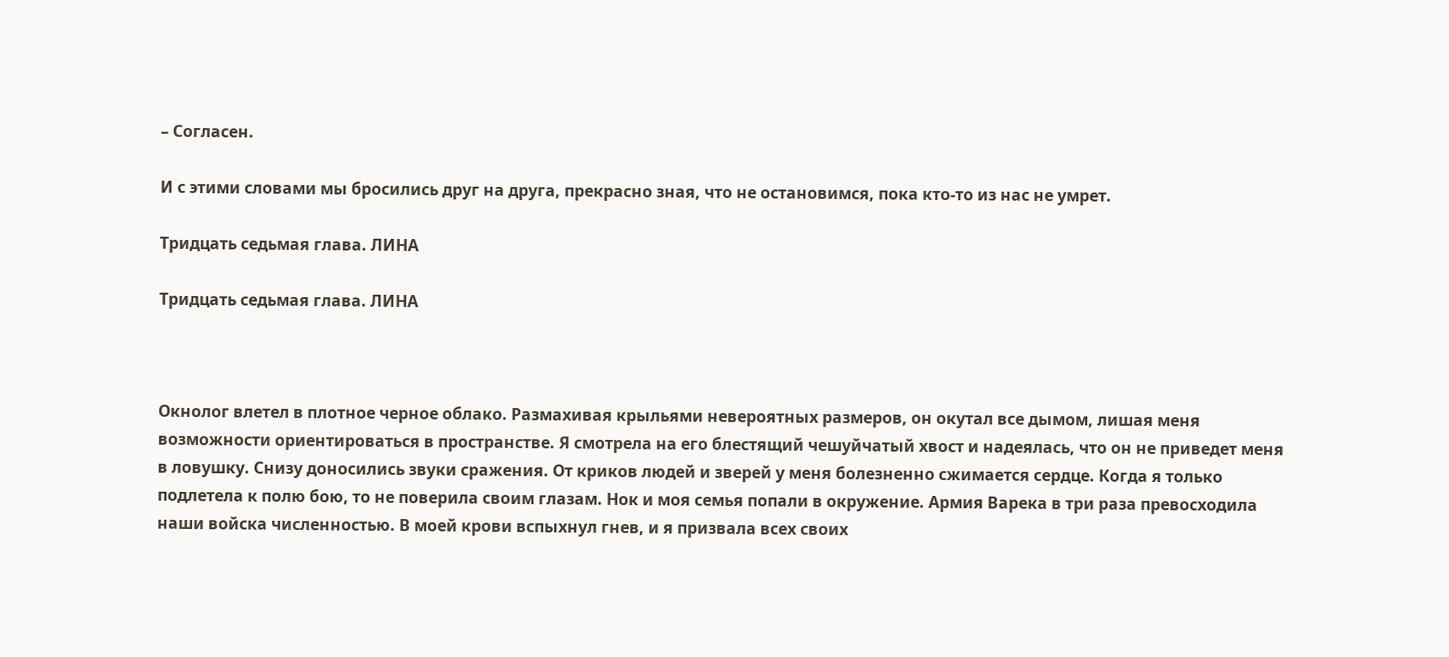– Согласен.

И с этими словами мы бросились друг на друга, прекрасно зная, что не остановимся, пока кто-то из нас не умрет.

Тридцать седьмая глава. ЛИНА

Тридцать седьмая глава. ЛИНА



Окнолог влетел в плотное черное облако. Размахивая крыльями невероятных размеров, он окутал все дымом, лишая меня возможности ориентироваться в пространстве. Я смотрела на его блестящий чешуйчатый хвост и надеялась, что он не приведет меня в ловушку. Снизу доносились звуки сражения. От криков людей и зверей у меня болезненно сжимается сердце. Когда я только подлетела к полю бою, то не поверила своим глазам. Нок и моя семья попали в окружение. Армия Варека в три раза превосходила наши войска численностью. В моей крови вспыхнул гнев, и я призвала всех своих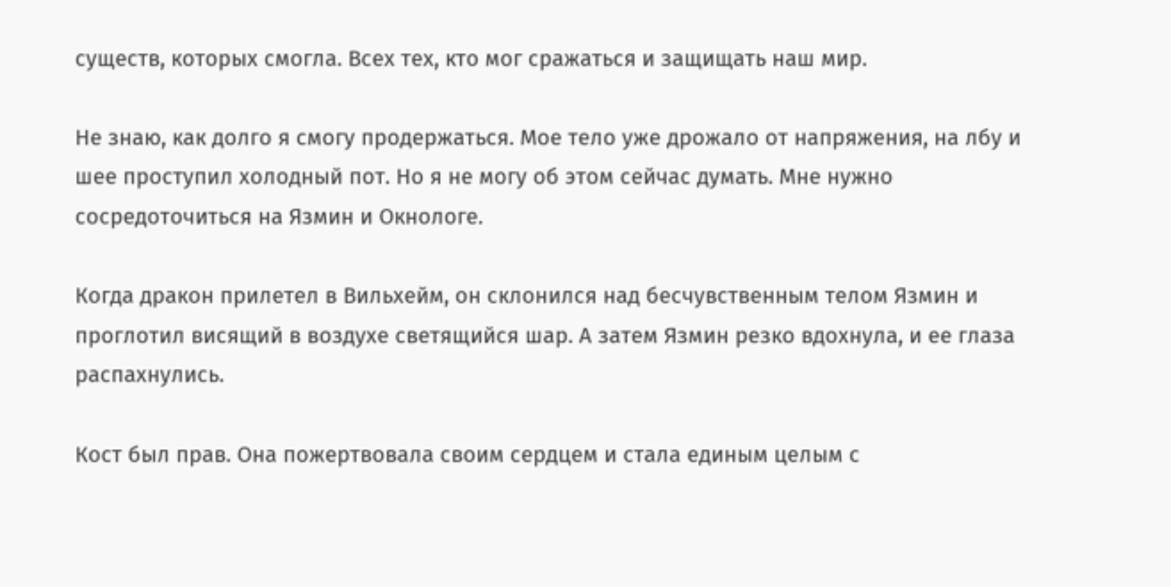существ, которых смогла. Всех тех, кто мог сражаться и защищать наш мир.

Не знаю, как долго я смогу продержаться. Мое тело уже дрожало от напряжения, на лбу и шее проступил холодный пот. Но я не могу об этом сейчас думать. Мне нужно сосредоточиться на Язмин и Окнологе.

Когда дракон прилетел в Вильхейм, он склонился над бесчувственным телом Язмин и проглотил висящий в воздухе светящийся шар. А затем Язмин резко вдохнула, и ее глаза распахнулись.

Кост был прав. Она пожертвовала своим сердцем и стала единым целым с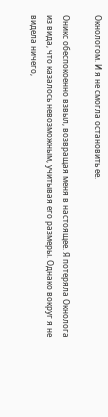Окнологом. И я не смогла остановить ее.

Оникс обеспокоенно взвыл, возвращая меня в настоящее. Я потеряла Окнолога из вида, что казалось невозможным, учитывая его размеры. Однако вокруг я не видела ничего,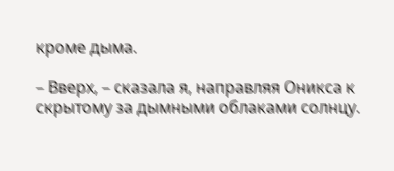кроме дыма.

– Вверх, – сказала я, направляя Оникса к скрытому за дымными облаками солнцу.